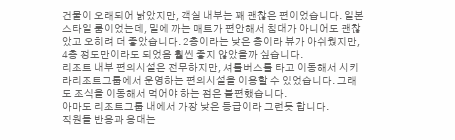건물이 오래되어 낡았지만, 객실 내부는 꽤 괜찮은 편이었습니다. 일본스타일 룸이었는데, 밑에 까는 매트가 편안해서 침대가 아니어도 괜찮았고 오히려 더 좋았습니다. 2층이라는 낮은 층이라 뷰가 아쉬웠지만, 4층 정도만이라도 되었음 훨씬 좋지 않았을까 싶습니다.
리조트 내부 편의시설은 전무하지만, 셔틀버스를 타고 이동해서 시키라리조트그룹에서 운영하는 편의시설을 이용할 수 있었습니다. 그래도 조식을 이동해서 먹어야 하는 점은 불편했습니다.
아마도 리조트그룹 내에서 가장 낮은 등급이라 그런듯 합니다.
직원들 반응과 응대는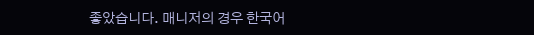좋았습니다. 매니저의 경우 한국어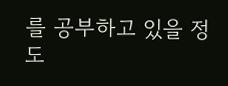를 공부하고 있을 정도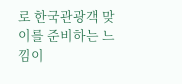로 한국관광객 맞이를 준비하는 느낌이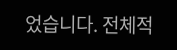었습니다. 전체적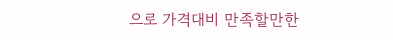으로 가격대비 만족할만한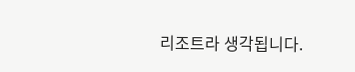리조트라 생각됩니다.